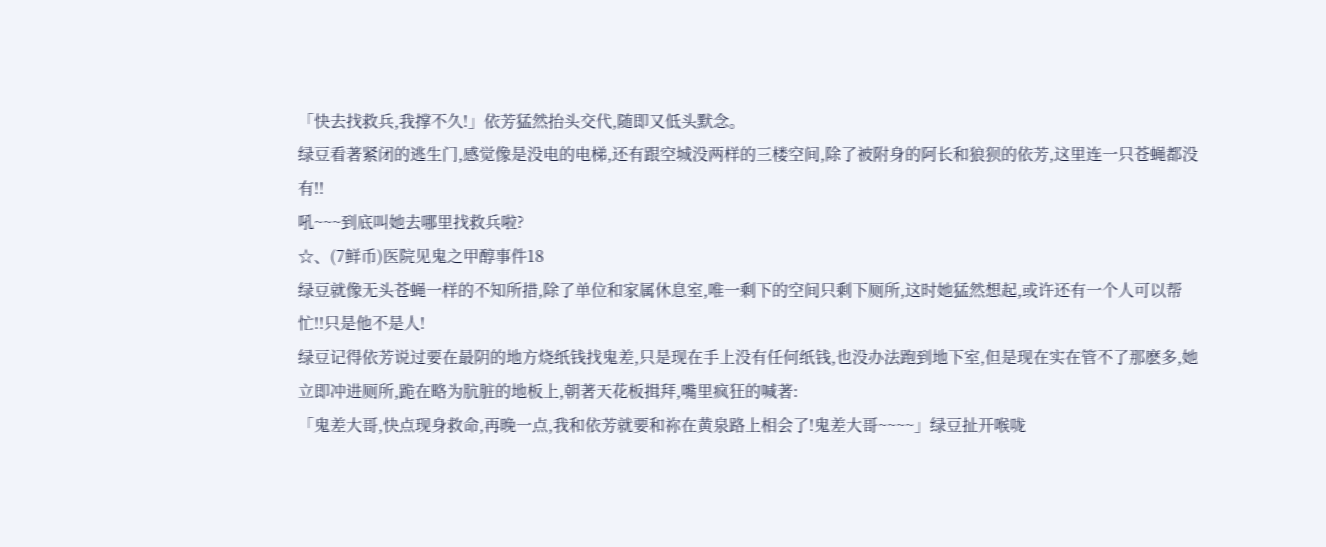「快去找救兵,我撑不久!」依芳猛然抬头交代,随即又低头默念。
绿豆看著紧闭的逃生门,感觉像是没电的电梯,还有跟空城没两样的三楼空间,除了被附身的阿长和狼狈的依芳,这里连一只苍蝇都没有!!
吼~~~到底叫她去哪里找救兵啦?
☆、(7鲜币)医院见鬼之甲醇事件18
绿豆就像无头苍蝇一样的不知所措,除了单位和家属休息室,唯一剩下的空间只剩下厕所,这时她猛然想起,或许还有一个人可以帮忙!!只是他不是人!
绿豆记得依芳说过要在最阴的地方烧纸钱找鬼差,只是现在手上没有任何纸钱,也没办法跑到地下室,但是现在实在管不了那麽多,她立即冲进厕所,跪在略为肮脏的地板上,朝著天花板揖拜,嘴里疯狂的喊著:
「鬼差大哥,快点现身救命,再晚一点,我和依芳就要和祢在黄泉路上相会了!鬼差大哥~~~~」绿豆扯开喉咙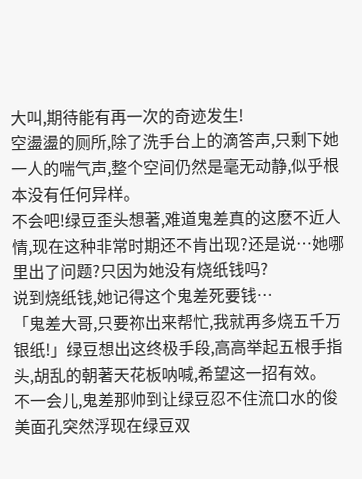大叫,期待能有再一次的奇迹发生!
空盪盪的厕所,除了洗手台上的滴答声,只剩下她一人的喘气声,整个空间仍然是毫无动静,似乎根本没有任何异样。
不会吧!绿豆歪头想著,难道鬼差真的这麽不近人情,现在这种非常时期还不肯出现?还是说…她哪里出了问题?只因为她没有烧纸钱吗?
说到烧纸钱,她记得这个鬼差死要钱…
「鬼差大哥,只要祢出来帮忙,我就再多烧五千万银纸!」绿豆想出这终极手段,高高举起五根手指头,胡乱的朝著天花板呐喊,希望这一招有效。
不一会儿,鬼差那帅到让绿豆忍不住流口水的俊美面孔突然浮现在绿豆双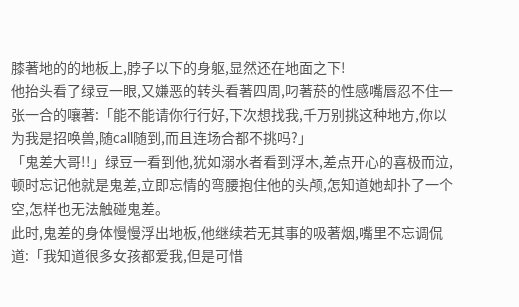膝著地的的地板上,脖子以下的身躯,显然还在地面之下!
他抬头看了绿豆一眼,又嫌恶的转头看著四周,叼著菸的性感嘴唇忍不住一张一合的嚷著:「能不能请你行行好,下次想找我,千万别挑这种地方,你以为我是招唤兽,随call随到,而且连场合都不挑吗?」
「鬼差大哥!!」绿豆一看到他,犹如溺水者看到浮木,差点开心的喜极而泣,顿时忘记他就是鬼差,立即忘情的弯腰抱住他的头颅,怎知道她却扑了一个空,怎样也无法触碰鬼差。
此时,鬼差的身体慢慢浮出地板,他继续若无其事的吸著烟,嘴里不忘调侃道:「我知道很多女孩都爱我,但是可惜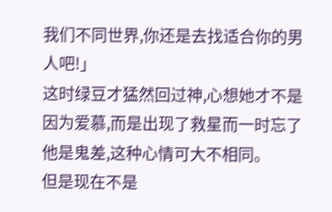我们不同世界,你还是去找适合你的男人吧!」
这时绿豆才猛然回过神,心想她才不是因为爱慕,而是出现了救星而一时忘了他是鬼差,这种心情可大不相同。
但是现在不是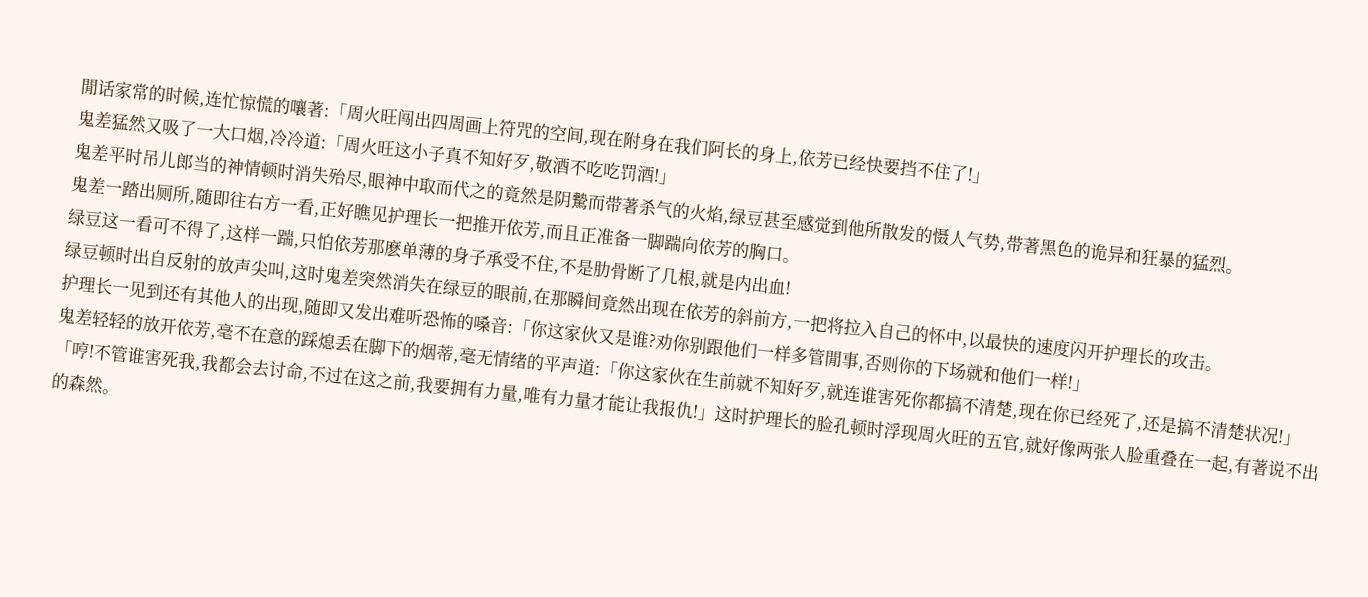閒话家常的时候,连忙惊慌的嚷著:「周火旺闯出四周画上符咒的空间,现在附身在我们阿长的身上,依芳已经快要挡不住了!」
鬼差猛然又吸了一大口烟,冷冷道:「周火旺这小子真不知好歹,敬酒不吃吃罚酒!」
鬼差平时吊儿郎当的神情顿时消失殆尽,眼神中取而代之的竟然是阴驇而带著杀气的火焰,绿豆甚至感觉到他所散发的慑人气势,带著黑色的诡异和狂暴的猛烈。
鬼差一踏出厕所,随即往右方一看,正好瞧见护理长一把推开依芳,而且正准备一脚踹向依芳的胸口。
绿豆这一看可不得了,这样一踹,只怕依芳那麽单薄的身子承受不住,不是肋骨断了几根,就是内出血!
绿豆顿时出自反射的放声尖叫,这时鬼差突然消失在绿豆的眼前,在那瞬间竟然出现在依芳的斜前方,一把将拉入自己的怀中,以最快的速度闪开护理长的攻击。
护理长一见到还有其他人的出现,随即又发出难听恐怖的嗓音:「你这家伙又是谁?劝你别跟他们一样多管閒事,否则你的下场就和他们一样!」
鬼差轻轻的放开依芳,毫不在意的踩熄丢在脚下的烟蒂,毫无情绪的平声道:「你这家伙在生前就不知好歹,就连谁害死你都搞不清楚,现在你已经死了,还是搞不清楚状况!」
「哼!不管谁害死我,我都会去讨命,不过在这之前,我要拥有力量,唯有力量才能让我报仇!」这时护理长的脸孔顿时浮现周火旺的五官,就好像两张人脸重叠在一起,有著说不出的森然。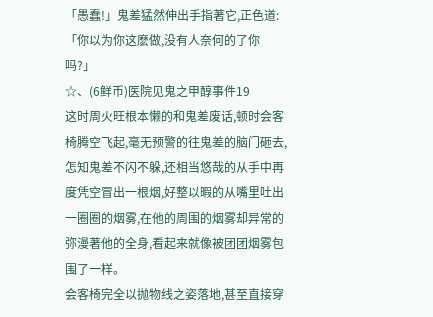「愚蠢!」鬼差猛然伸出手指著它,正色道:「你以为你这麽做,没有人奈何的了你吗?」
☆、(6鲜币)医院见鬼之甲醇事件19
这时周火旺根本懒的和鬼差废话,顿时会客椅腾空飞起,毫无预警的往鬼差的脑门砸去,怎知鬼差不闪不躲,还相当悠哉的从手中再度凭空冒出一根烟,好整以暇的从嘴里吐出一圈圈的烟雾,在他的周围的烟雾却异常的弥漫著他的全身,看起来就像被团团烟雾包围了一样。
会客椅完全以抛物线之姿落地,甚至直接穿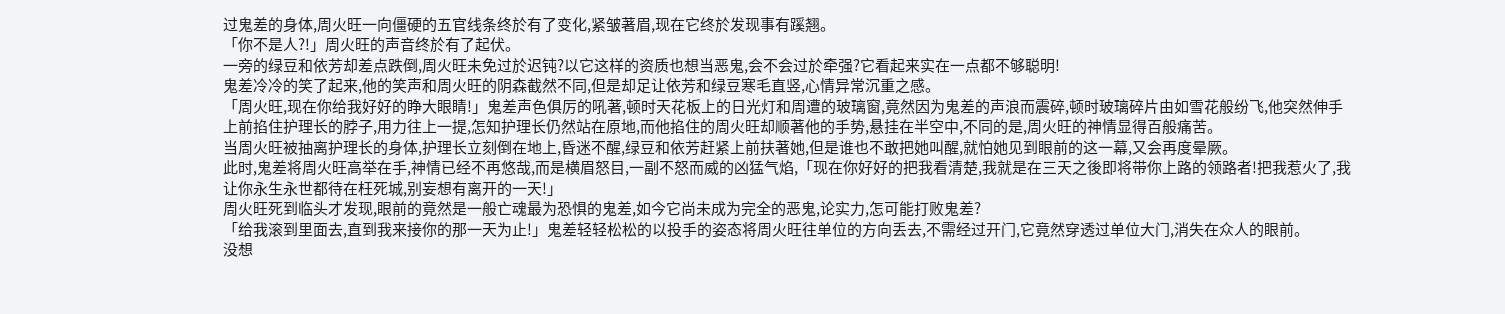过鬼差的身体,周火旺一向僵硬的五官线条终於有了变化,紧皱著眉,现在它终於发现事有蹊翘。
「你不是人?!」周火旺的声音终於有了起伏。
一旁的绿豆和依芳却差点跌倒,周火旺未免过於迟钝?以它这样的资质也想当恶鬼,会不会过於牵强?它看起来实在一点都不够聪明!
鬼差冷冷的笑了起来,他的笑声和周火旺的阴森截然不同,但是却足让依芳和绿豆寒毛直竖,心情异常沉重之感。
「周火旺,现在你给我好好的睁大眼睛!」鬼差声色俱厉的吼著,顿时天花板上的日光灯和周遭的玻璃窗,竟然因为鬼差的声浪而震碎,顿时玻璃碎片由如雪花般纷飞,他突然伸手上前掐住护理长的脖子,用力往上一提,怎知护理长仍然站在原地,而他掐住的周火旺却顺著他的手势,悬挂在半空中,不同的是,周火旺的神情显得百般痛苦。
当周火旺被抽离护理长的身体,护理长立刻倒在地上,昏迷不醒,绿豆和依芳赶紧上前扶著她,但是谁也不敢把她叫醒,就怕她见到眼前的这一幕,又会再度晕厥。
此时,鬼差将周火旺高举在手,神情已经不再悠哉,而是横眉怒目,一副不怒而威的凶猛气焰,「现在你好好的把我看清楚,我就是在三天之後即将带你上路的领路者!把我惹火了,我让你永生永世都待在枉死城,别妄想有离开的一天!」
周火旺死到临头才发现,眼前的竟然是一般亡魂最为恐惧的鬼差,如今它尚未成为完全的恶鬼,论实力,怎可能打败鬼差?
「给我滚到里面去,直到我来接你的那一天为止!」鬼差轻轻松松的以投手的姿态将周火旺往单位的方向丢去,不需经过开门,它竟然穿透过单位大门,消失在众人的眼前。
没想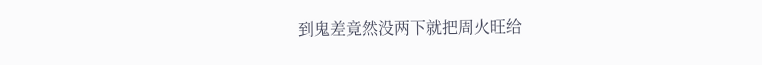到鬼差竟然没两下就把周火旺给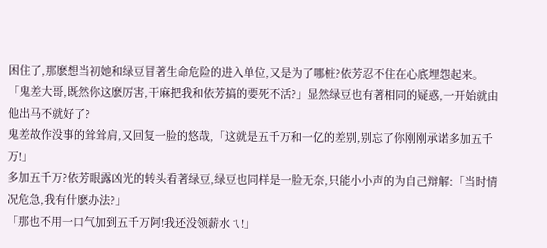困住了,那麽想当初她和绿豆冒著生命危险的进入单位,又是为了哪桩?依芳忍不住在心底埋怨起来。
「鬼差大哥,既然你这麽厉害,干麻把我和依芳搞的要死不活?」显然绿豆也有著相同的疑惑,一开始就由他出马不就好了?
鬼差故作没事的耸耸肩,又回复一脸的悠哉,「这就是五千万和一亿的差别,别忘了你刚刚承诺多加五千万!」
多加五千万?依芳眼露凶光的转头看著绿豆,绿豆也同样是一脸无奈,只能小小声的为自己辩解:「当时情况危急,我有什麽办法?」
「那也不用一口气加到五千万阿!我还没领薪水ㄟ!」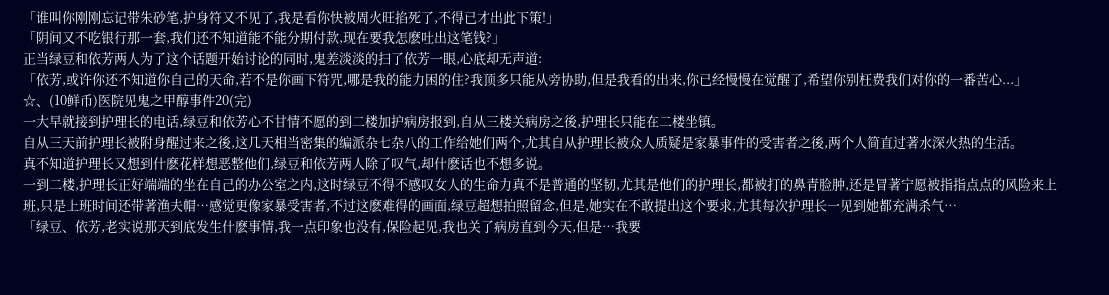「谁叫你刚刚忘记带朱砂笔,护身符又不见了,我是看你快被周火旺掐死了,不得已才出此下策!」
「阴间又不吃银行那一套,我们还不知道能不能分期付款,现在要我怎麽吐出这笔钱?」
正当绿豆和依芳两人为了这个话题开始讨论的同时,鬼差淡淡的扫了依芳一眼,心底却无声道:
「依芳,或许你还不知道你自己的天命,若不是你画下符咒,哪是我的能力困的住?我顶多只能从旁协助,但是我看的出来,你已经慢慢在觉醒了,希望你别枉费我们对你的一番苦心...」
☆、(10鲜币)医院见鬼之甲醇事件20(完)
一大早就接到护理长的电话,绿豆和依芳心不甘情不愿的到二楼加护病房报到,自从三楼关病房之後,护理长只能在二楼坐镇。
自从三天前护理长被附身醒过来之後,这几天相当密集的编派杂七杂八的工作给她们两个,尤其自从护理长被众人质疑是家暴事件的受害者之後,两个人简直过著水深火热的生活。
真不知道护理长又想到什麽花样想恶整他们,绿豆和依芳两人除了叹气,却什麽话也不想多说。
一到二楼,护理长正好端端的坐在自己的办公室之内,这时绿豆不得不感叹女人的生命力真不是普通的坚韧,尤其是他们的护理长,都被打的鼻青脸肿,还是冒著宁愿被指指点点的风险来上班,只是上班时间还带著渔夫帽…感觉更像家暴受害者,不过这麽难得的画面,绿豆超想拍照留念,但是,她实在不敢提出这个要求,尤其每次护理长一见到她都充满杀气…
「绿豆、依芳,老实说那天到底发生什麽事情,我一点印象也没有,保险起见,我也关了病房直到今天,但是…我要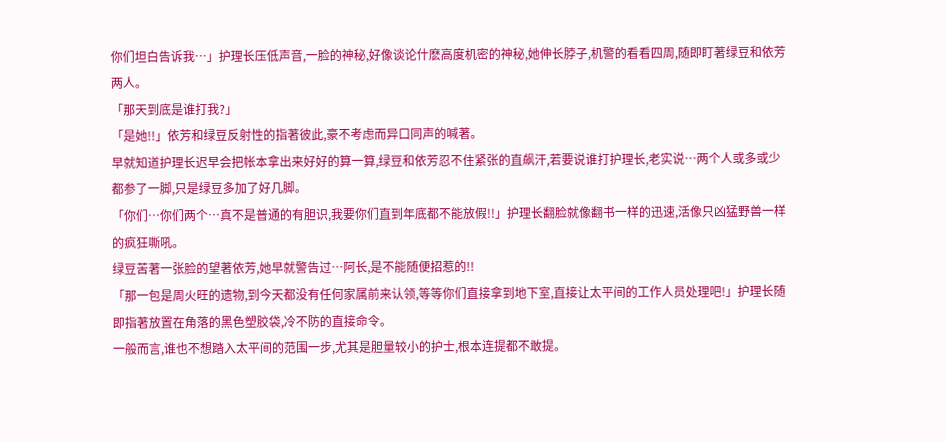你们坦白告诉我…」护理长压低声音,一脸的神秘,好像谈论什麽高度机密的神秘,她伸长脖子,机警的看看四周,随即盯著绿豆和依芳两人。
「那天到底是谁打我?」
「是她!!」依芳和绿豆反射性的指著彼此,豪不考虑而异口同声的喊著。
早就知道护理长迟早会把帐本拿出来好好的算一算,绿豆和依芳忍不住紧张的直飙汗,若要说谁打护理长,老实说…两个人或多或少都参了一脚,只是绿豆多加了好几脚。
「你们…你们两个…真不是普通的有胆识,我要你们直到年底都不能放假!!」护理长翻脸就像翻书一样的迅速,活像只凶猛野兽一样的疯狂嘶吼。
绿豆苦著一张脸的望著依芳,她早就警告过…阿长,是不能随便招惹的!!
「那一包是周火旺的遗物,到今天都没有任何家属前来认领,等等你们直接拿到地下室,直接让太平间的工作人员处理吧!」护理长随即指著放置在角落的黑色塑胶袋,冷不防的直接命令。
一般而言,谁也不想踏入太平间的范围一步,尤其是胆量较小的护士,根本连提都不敢提。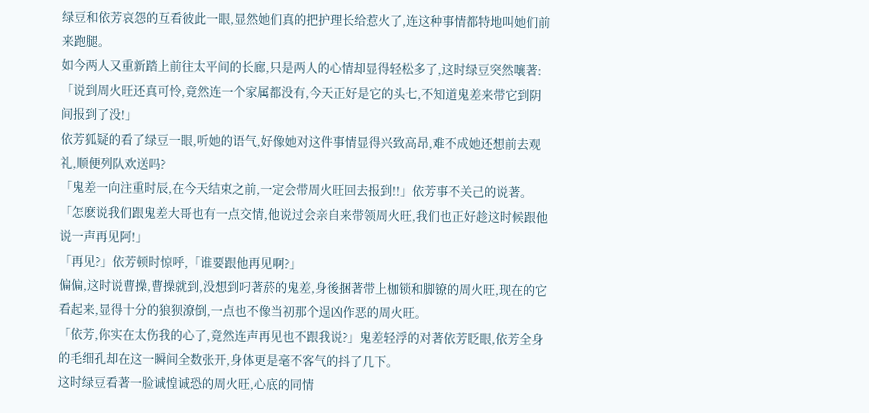绿豆和依芳哀怨的互看彼此一眼,显然她们真的把护理长给惹火了,连这种事情都特地叫她们前来跑腿。
如今两人又重新踏上前往太平间的长廊,只是两人的心情却显得轻松多了,这时绿豆突然嚷著:「说到周火旺还真可怜,竟然连一个家属都没有,今天正好是它的头七,不知道鬼差来带它到阴间报到了没!」
依芳狐疑的看了绿豆一眼,听她的语气,好像她对这件事情显得兴致高昂,难不成她还想前去观礼,顺便列队欢送吗?
「鬼差一向注重时辰,在今天结束之前,一定会带周火旺回去报到!!」依芳事不关己的说著。
「怎麽说我们跟鬼差大哥也有一点交情,他说过会亲自来带领周火旺,我们也正好趁这时候跟他说一声再见阿!」
「再见?」依芳顿时惊呼,「谁要跟他再见啊?」
偏偏,这时说曹操,曹操就到,没想到叼著菸的鬼差,身後捆著带上枷锁和脚镣的周火旺,现在的它看起来,显得十分的狼狈潦倒,一点也不像当初那个逞凶作恶的周火旺。
「依芳,你实在太伤我的心了,竟然连声再见也不跟我说?」鬼差轻浮的对著依芳眨眼,依芳全身的毛细孔却在这一瞬间全数张开,身体更是毫不客气的抖了几下。
这时绿豆看著一脸诚惶诚恐的周火旺,心底的同情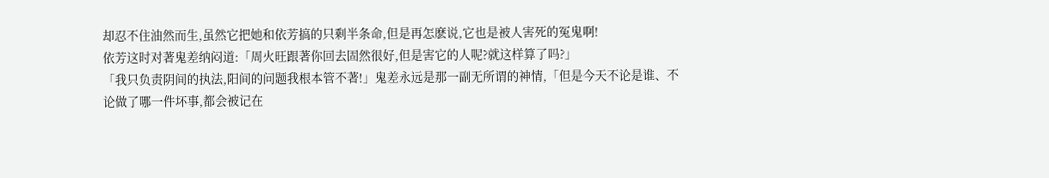却忍不住油然而生,虽然它把她和依芳搞的只剩半条命,但是再怎麽说,它也是被人害死的冤鬼啊!
依芳这时对著鬼差纳闷道:「周火旺跟著你回去固然很好,但是害它的人呢?就这样算了吗?」
「我只负责阴间的执法,阳间的问题我根本管不著!」鬼差永远是那一副无所谓的神情,「但是今天不论是谁、不论做了哪一件坏事,都会被记在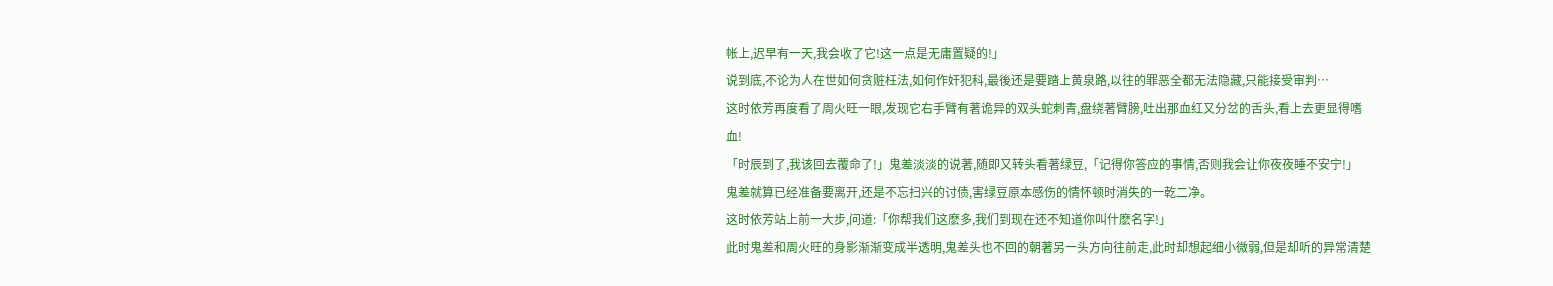帐上,迟早有一天,我会收了它!这一点是无庸置疑的!」
说到底,不论为人在世如何贪赃枉法,如何作奸犯科,最後还是要踏上黄泉路,以往的罪恶全都无法隐藏,只能接受审判…
这时依芳再度看了周火旺一眼,发现它右手臂有著诡异的双头蛇刺青,盘绕著臂膀,吐出那血红又分岔的舌头,看上去更显得嗜血!
「时辰到了,我该回去覆命了!」鬼差淡淡的说著,随即又转头看著绿豆,「记得你答应的事情,否则我会让你夜夜睡不安宁!」
鬼差就算已经准备要离开,还是不忘扫兴的讨债,害绿豆原本感伤的情怀顿时消失的一乾二净。
这时依芳站上前一大步,问道:「你帮我们这麽多,我们到现在还不知道你叫什麽名字!」
此时鬼差和周火旺的身影渐渐变成半透明,鬼差头也不回的朝著另一头方向往前走,此时却想起细小微弱,但是却听的异常清楚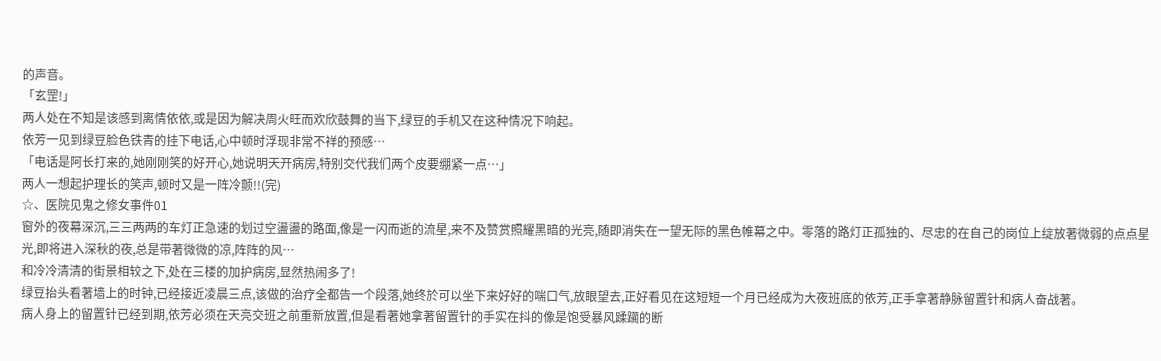的声音。
「玄罡!」
两人处在不知是该感到离情依依,或是因为解决周火旺而欢欣鼓舞的当下,绿豆的手机又在这种情况下响起。
依芳一见到绿豆脸色铁青的挂下电话,心中顿时浮现非常不祥的预感…
「电话是阿长打来的,她刚刚笑的好开心,她说明天开病房,特别交代我们两个皮要绷紧一点…」
两人一想起护理长的笑声,顿时又是一阵冷颤!!(完)
☆、医院见鬼之修女事件01
窗外的夜幕深沉,三三两两的车灯正急速的划过空盪盪的路面,像是一闪而逝的流星,来不及赞赏照耀黑暗的光亮,随即消失在一望无际的黑色帷幕之中。零落的路灯正孤独的、尽忠的在自己的岗位上绽放著微弱的点点星光,即将进入深秋的夜,总是带著微微的凉,阵阵的风…
和冷冷清清的街景相较之下,处在三楼的加护病房,显然热闹多了!
绿豆抬头看著墙上的时钟,已经接近凌晨三点,该做的治疗全都告一个段落,她终於可以坐下来好好的喘口气,放眼望去,正好看见在这短短一个月已经成为大夜班底的依芳,正手拿著静脉留置针和病人奋战著。
病人身上的留置针已经到期,依芳必须在天亮交班之前重新放置,但是看著她拿著留置针的手实在抖的像是饱受暴风蹂躏的断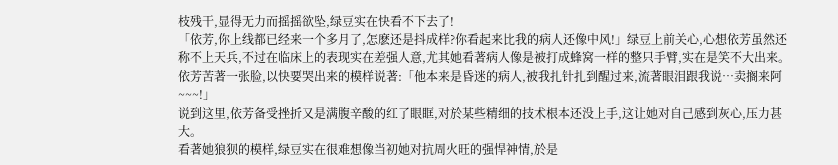枝残干,显得无力而摇摇欲坠,绿豆实在快看不下去了!
「依芳,你上线都已经来一个多月了,怎麽还是抖成样?你看起来比我的病人还像中风!」绿豆上前关心,心想依芳虽然还称不上天兵,不过在临床上的表现实在差强人意,尤其她看著病人像是被打成蜂窝一样的整只手臂,实在是笑不大出来。
依芳苦著一张脸,以快要哭出来的模样说著:「他本来是昏迷的病人,被我扎针扎到醒过来,流著眼泪跟我说…卖搁来阿~~~!」
说到这里,依芳备受挫折又是满腹辛酸的红了眼眶,对於某些精细的技术根本还没上手,这让她对自己感到灰心,压力甚大。
看著她狼狈的模样,绿豆实在很难想像当初她对抗周火旺的强悍神情,於是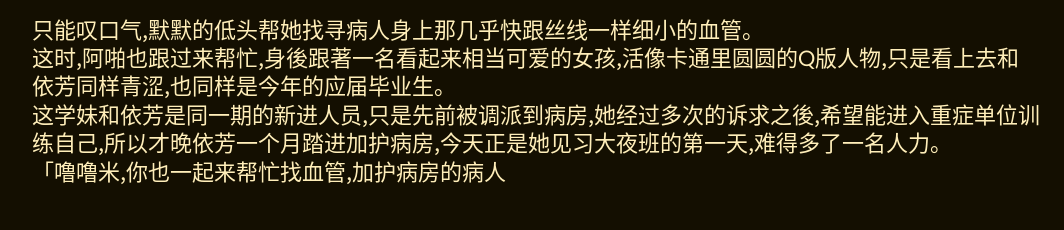只能叹口气,默默的低头帮她找寻病人身上那几乎快跟丝线一样细小的血管。
这时,阿啪也跟过来帮忙,身後跟著一名看起来相当可爱的女孩,活像卡通里圆圆的Q版人物,只是看上去和依芳同样青涩,也同样是今年的应届毕业生。
这学妹和依芳是同一期的新进人员,只是先前被调派到病房,她经过多次的诉求之後,希望能进入重症单位训练自己,所以才晚依芳一个月踏进加护病房,今天正是她见习大夜班的第一天,难得多了一名人力。
「噜噜米,你也一起来帮忙找血管,加护病房的病人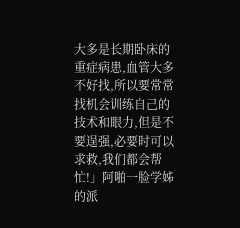大多是长期卧床的重症病患,血管大多不好找,所以要常常找机会训练自己的技术和眼力,但是不要逞强,必要时可以求救,我们都会帮忙!」阿啪一脸学姊的派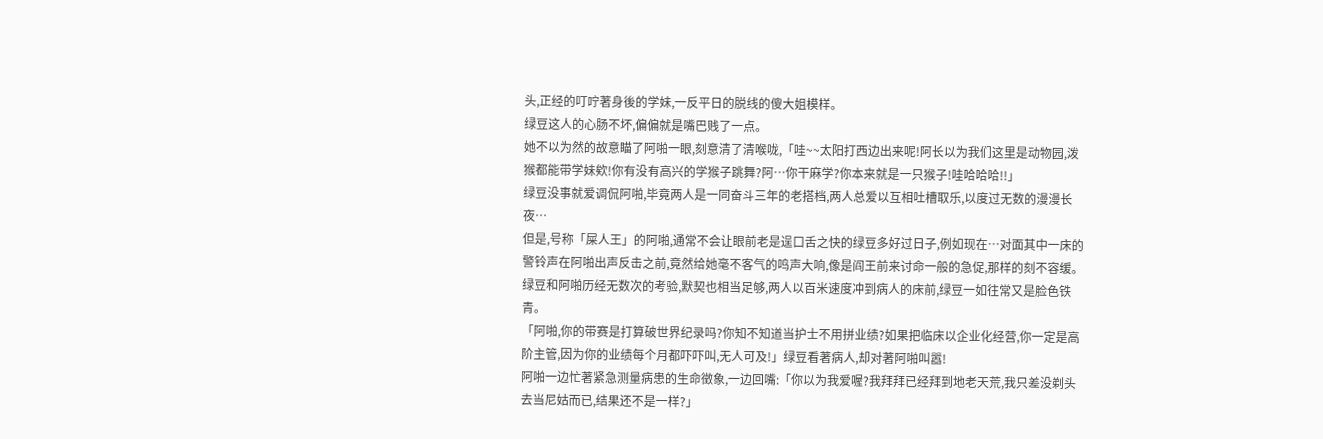头,正经的叮咛著身後的学妹,一反平日的脱线的傻大姐模样。
绿豆这人的心肠不坏,偏偏就是嘴巴贱了一点。
她不以为然的故意瞄了阿啪一眼,刻意清了清喉咙,「哇~~太阳打西边出来呢!阿长以为我们这里是动物园,泼猴都能带学妹欸!你有没有高兴的学猴子跳舞?阿…你干麻学?你本来就是一只猴子!哇哈哈哈!!」
绿豆没事就爱调侃阿啪,毕竟两人是一同奋斗三年的老搭档,两人总爱以互相吐槽取乐,以度过无数的漫漫长夜…
但是,号称「屎人王」的阿啪,通常不会让眼前老是逞口舌之快的绿豆多好过日子,例如现在…对面其中一床的警铃声在阿啪出声反击之前,竟然给她毫不客气的鸣声大响,像是阎王前来讨命一般的急促,那样的刻不容缓。
绿豆和阿啪历经无数次的考验,默契也相当足够,两人以百米速度冲到病人的床前,绿豆一如往常又是脸色铁青。
「阿啪,你的带赛是打算破世界纪录吗?你知不知道当护士不用拼业绩?如果把临床以企业化经营,你一定是高阶主管,因为你的业绩每个月都吓吓叫,无人可及!」绿豆看著病人,却对著阿啪叫嚣!
阿啪一边忙著紧急测量病患的生命徵象,一边回嘴:「你以为我爱喔?我拜拜已经拜到地老天荒,我只差没剃头去当尼姑而已,结果还不是一样?」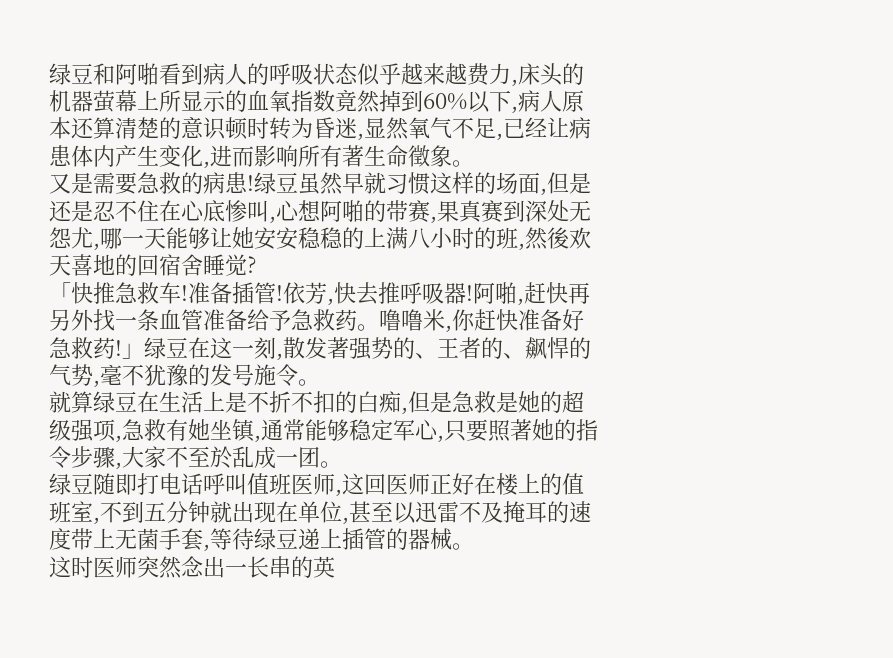绿豆和阿啪看到病人的呼吸状态似乎越来越费力,床头的机器萤幕上所显示的血氧指数竟然掉到60%以下,病人原本还算清楚的意识顿时转为昏迷,显然氧气不足,已经让病患体内产生变化,进而影响所有著生命徵象。
又是需要急救的病患!绿豆虽然早就习惯这样的场面,但是还是忍不住在心底惨叫,心想阿啪的带赛,果真赛到深处无怨尤,哪一天能够让她安安稳稳的上满八小时的班,然後欢天喜地的回宿舍睡觉?
「快推急救车!准备插管!依芳,快去推呼吸器!阿啪,赶快再另外找一条血管准备给予急救药。噜噜米,你赶快准备好急救药!」绿豆在这一刻,散发著强势的、王者的、飙悍的气势,毫不犹豫的发号施令。
就算绿豆在生活上是不折不扣的白痴,但是急救是她的超级强项,急救有她坐镇,通常能够稳定军心,只要照著她的指令步骤,大家不至於乱成一团。
绿豆随即打电话呼叫值班医师,这回医师正好在楼上的值班室,不到五分钟就出现在单位,甚至以迅雷不及掩耳的速度带上无菌手套,等待绿豆递上插管的器械。
这时医师突然念出一长串的英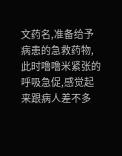文药名,准备给予病患的急救药物,此时噜噜米紧张的呼吸急促,感觉起来跟病人差不多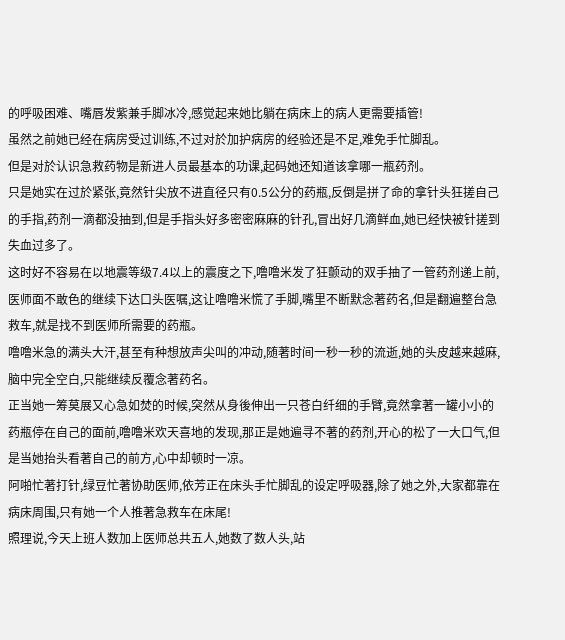的呼吸困难、嘴唇发紫兼手脚冰冷,感觉起来她比躺在病床上的病人更需要插管!
虽然之前她已经在病房受过训练,不过对於加护病房的经验还是不足,难免手忙脚乱。
但是对於认识急救药物是新进人员最基本的功课,起码她还知道该拿哪一瓶药剂。
只是她实在过於紧张,竟然针尖放不进直径只有0.5公分的药瓶,反倒是拼了命的拿针头狂搓自己的手指,药剂一滴都没抽到,但是手指头好多密密麻麻的针孔,冒出好几滴鲜血,她已经快被针搓到失血过多了。
这时好不容易在以地震等级7.4以上的震度之下,噜噜米发了狂颤动的双手抽了一管药剂递上前,医师面不敢色的继续下达口头医嘱,这让噜噜米慌了手脚,嘴里不断默念著药名,但是翻遍整台急救车,就是找不到医师所需要的药瓶。
噜噜米急的满头大汗,甚至有种想放声尖叫的冲动,随著时间一秒一秒的流逝,她的头皮越来越麻,脑中完全空白,只能继续反覆念著药名。
正当她一筹莫展又心急如焚的时候,突然从身後伸出一只苍白纤细的手臂,竟然拿著一罐小小的药瓶停在自己的面前,噜噜米欢天喜地的发现,那正是她遍寻不著的药剂,开心的松了一大口气,但是当她抬头看著自己的前方,心中却顿时一凉。
阿啪忙著打针,绿豆忙著协助医师,依芳正在床头手忙脚乱的设定呼吸器,除了她之外,大家都靠在病床周围,只有她一个人推著急救车在床尾!
照理说,今天上班人数加上医师总共五人,她数了数人头,站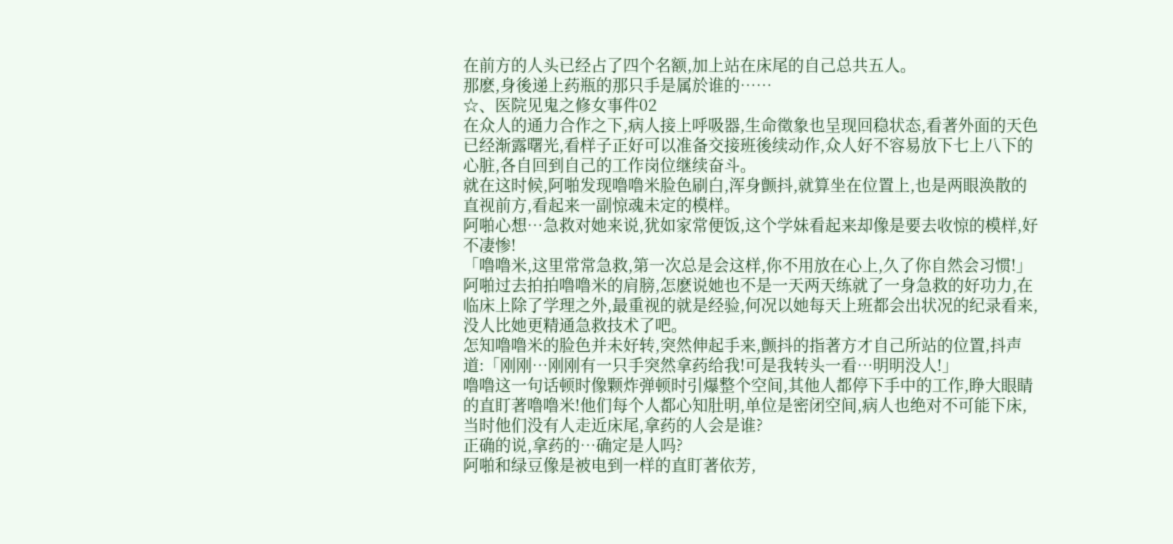在前方的人头已经占了四个名额,加上站在床尾的自己总共五人。
那麽,身後递上药瓶的那只手是属於谁的……
☆、医院见鬼之修女事件02
在众人的通力合作之下,病人接上呼吸器,生命徵象也呈现回稳状态,看著外面的天色已经渐露曙光,看样子正好可以准备交接班後续动作,众人好不容易放下七上八下的心脏,各自回到自己的工作岗位继续奋斗。
就在这时候,阿啪发现噜噜米脸色刷白,浑身颤抖,就算坐在位置上,也是两眼涣散的直视前方,看起来一副惊魂未定的模样。
阿啪心想…急救对她来说,犹如家常便饭,这个学妹看起来却像是要去收惊的模样,好不凄惨!
「噜噜米,这里常常急救,第一次总是会这样,你不用放在心上,久了你自然会习惯!」阿啪过去拍拍噜噜米的肩膀,怎麽说她也不是一天两天练就了一身急救的好功力,在临床上除了学理之外,最重视的就是经验,何况以她每天上班都会出状况的纪录看来,没人比她更精通急救技术了吧。
怎知噜噜米的脸色并未好转,突然伸起手来,颤抖的指著方才自己所站的位置,抖声道:「刚刚…刚刚有一只手突然拿药给我!可是我转头一看…明明没人!」
噜噜这一句话顿时像颗炸弹顿时引爆整个空间,其他人都停下手中的工作,睁大眼睛的直盯著噜噜米!他们每个人都心知肚明,单位是密闭空间,病人也绝对不可能下床,当时他们没有人走近床尾,拿药的人会是谁?
正确的说,拿药的…确定是人吗?
阿啪和绿豆像是被电到一样的直盯著依芳,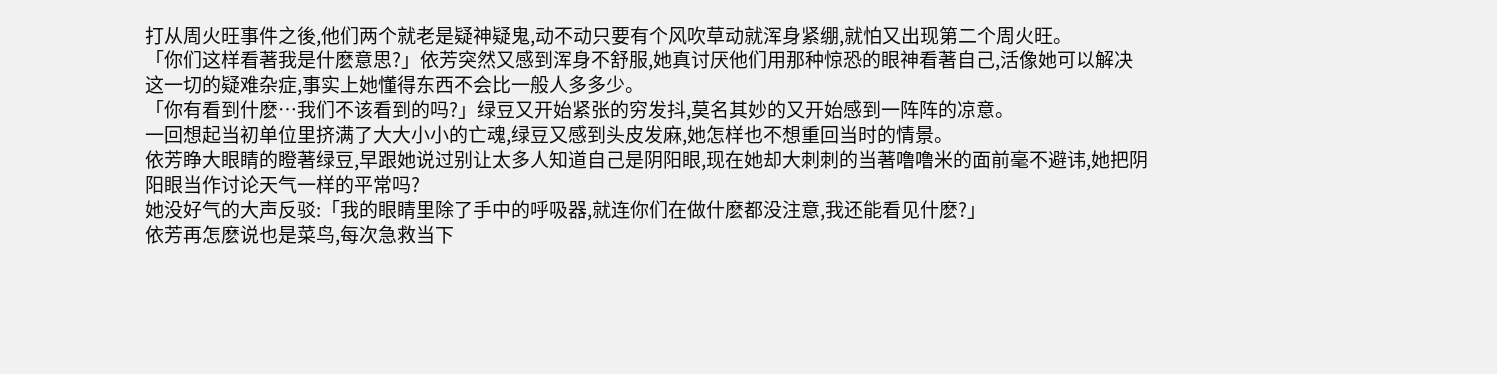打从周火旺事件之後,他们两个就老是疑神疑鬼,动不动只要有个风吹草动就浑身紧绷,就怕又出现第二个周火旺。
「你们这样看著我是什麽意思?」依芳突然又感到浑身不舒服,她真讨厌他们用那种惊恐的眼神看著自己,活像她可以解决这一切的疑难杂症,事实上她懂得东西不会比一般人多多少。
「你有看到什麽…我们不该看到的吗?」绿豆又开始紧张的穷发抖,莫名其妙的又开始感到一阵阵的凉意。
一回想起当初单位里挤满了大大小小的亡魂,绿豆又感到头皮发麻,她怎样也不想重回当时的情景。
依芳睁大眼睛的瞪著绿豆,早跟她说过别让太多人知道自己是阴阳眼,现在她却大刺刺的当著噜噜米的面前毫不避讳,她把阴阳眼当作讨论天气一样的平常吗?
她没好气的大声反驳:「我的眼睛里除了手中的呼吸器,就连你们在做什麽都没注意,我还能看见什麽?」
依芳再怎麽说也是菜鸟,每次急救当下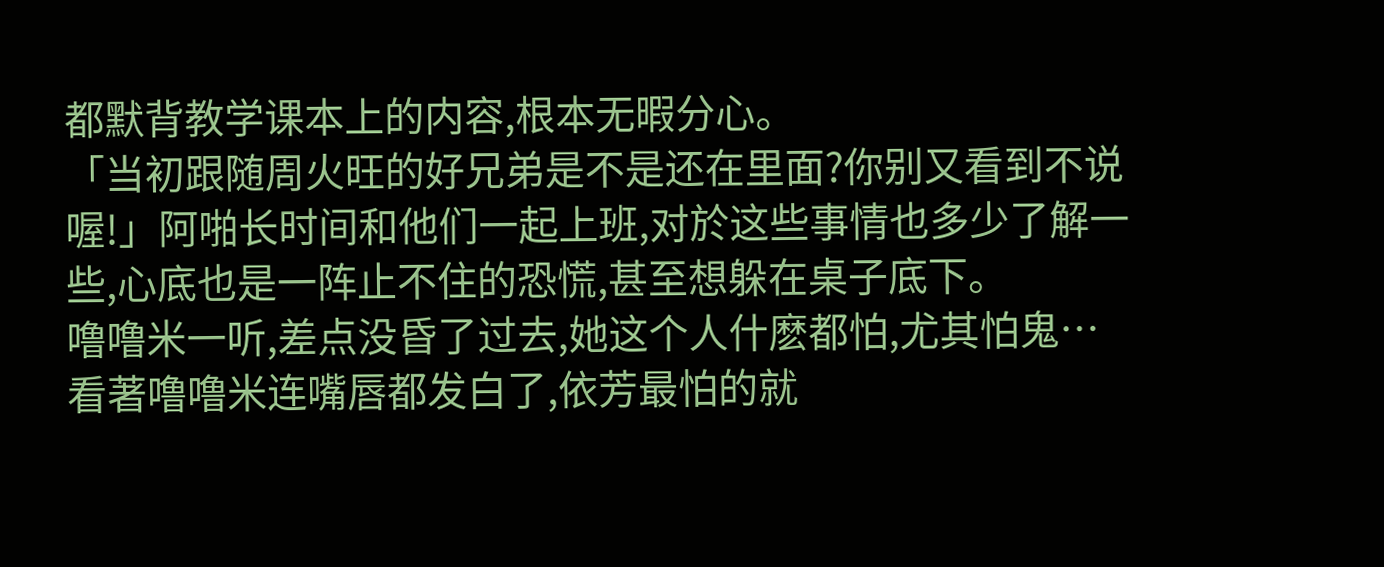都默背教学课本上的内容,根本无暇分心。
「当初跟随周火旺的好兄弟是不是还在里面?你别又看到不说喔!」阿啪长时间和他们一起上班,对於这些事情也多少了解一些,心底也是一阵止不住的恐慌,甚至想躲在桌子底下。
噜噜米一听,差点没昏了过去,她这个人什麽都怕,尤其怕鬼…
看著噜噜米连嘴唇都发白了,依芳最怕的就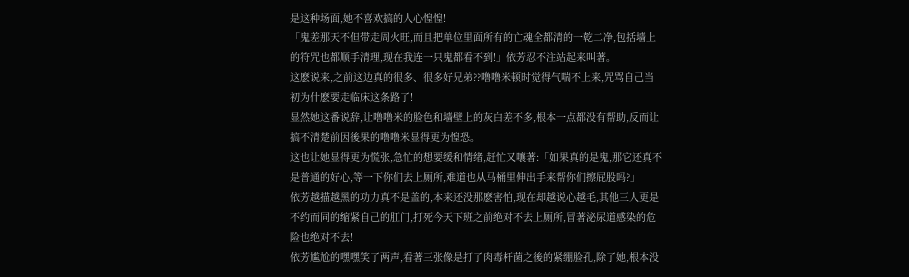是这种场面,她不喜欢搞的人心惶惶!
「鬼差那天不但带走周火旺,而且把单位里面所有的亡魂全都清的一乾二净,包括墙上的符咒也都顺手清理,现在我连一只鬼都看不到!」依芳忍不注站起来叫著。
这麽说来,之前这边真的很多、很多好兄弟??噜噜米顿时觉得气喘不上来,咒骂自己当初为什麽要走临床这条路了!
显然她这番说辞,让噜噜米的脸色和墙壁上的灰白差不多,根本一点都没有帮助,反而让搞不清楚前因後果的噜噜米显得更为惶恐。
这也让她显得更为慌张,急忙的想要缓和情绪,赶忙又嚷著:「如果真的是鬼,那它还真不是普通的好心,等一下你们去上厕所,难道也从马桶里伸出手来帮你们擦屁股吗?」
依芳越描越黑的功力真不是盖的,本来还没那麽害怕,现在却越说心越毛,其他三人更是不约而同的缩紧自己的肛门,打死今天下班之前绝对不去上厕所,冒著泌尿道感染的危险也绝对不去!
依芳尴尬的嘿嘿笑了两声,看著三张像是打了肉毒杆菌之後的紧绷脸孔,除了她,根本没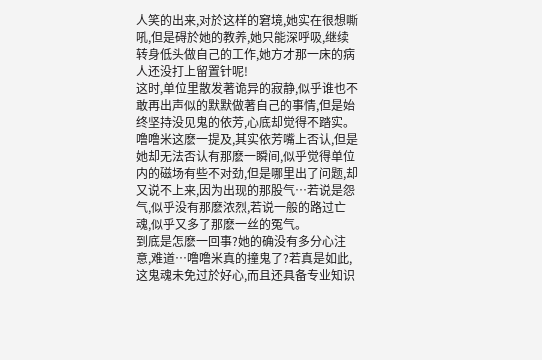人笑的出来,对於这样的窘境,她实在很想嘶吼,但是碍於她的教养,她只能深呼吸,继续转身低头做自己的工作,她方才那一床的病人还没打上留置针呢!
这时,单位里散发著诡异的寂静,似乎谁也不敢再出声似的默默做著自己的事情,但是始终坚持没见鬼的依芳,心底却觉得不踏实。
噜噜米这麽一提及,其实依芳嘴上否认,但是她却无法否认有那麽一瞬间,似乎觉得单位内的磁场有些不对劲,但是哪里出了问题,却又说不上来,因为出现的那股气…若说是怨气,似乎没有那麽浓烈,若说一般的路过亡魂,似乎又多了那麽一丝的冤气。
到底是怎麽一回事?她的确没有多分心注意,难道…噜噜米真的撞鬼了?若真是如此,这鬼魂未免过於好心,而且还具备专业知识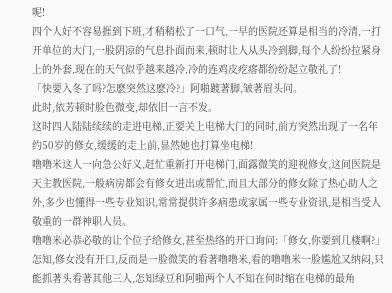呢!
四个人好不容易捱到下班,才稍稍松了一口气,一早的医院还算是相当的冷清,一打开单位的大门,一股阴凉的气息扑面而来,顿时让人从头冷到脚,每个人纷纷拉紧身上的外套,现在的天气似乎越来越冷,冷的连鸡皮疙瘩都纷纷起立敬礼了!
「快要入冬了吗?怎麽突然这麽冷?」阿啪踱著脚,皱著眉头问。
此时,依芳顿时脸色微变,却依旧一言不发。
这时四人陆陆续续的走进电梯,正要关上电梯大门的同时,前方突然出现了一名年约50岁的修女,缓缓的走上前,显然她也打算坐电梯!
噜噜米这人一向急公好义,赶忙重新打开电梯门,面露微笑的迎视修女,这间医院是天主教医院,一般病房都会有修女进出或帮忙,而且大部分的修女除了热心助人之外,多少也懂得一些专业知识,常常提供许多病患或家属一些专业资讯,是相当受人敬重的一群神职人员。
噜噜米必恭必敬的让个位子给修女,甚至热络的开口询问:「修女,你要到几楼啊?」
怎知,修女没有开口,反而是一脸微笑的看著噜噜米,看的噜噜米一脸尴尬又纳闷,只能抓著头看著其他三人,怎知绿豆和阿啪两个人不知在何时缩在电梯的最角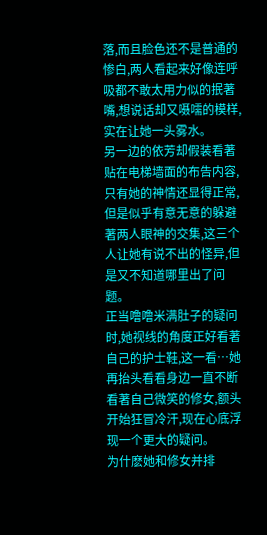落,而且脸色还不是普通的惨白,两人看起来好像连呼吸都不敢太用力似的抿著嘴,想说话却又嗫嚅的模样,实在让她一头雾水。
另一边的依芳却假装看著贴在电梯墙面的布告内容,只有她的神情还显得正常,但是似乎有意无意的躲避著两人眼神的交集,这三个人让她有说不出的怪异,但是又不知道哪里出了问题。
正当噜噜米满肚子的疑问时,她视线的角度正好看著自己的护士鞋,这一看…她再抬头看看身边一直不断看著自己微笑的修女,额头开始狂冒冷汗,现在心底浮现一个更大的疑问。
为什麽她和修女并排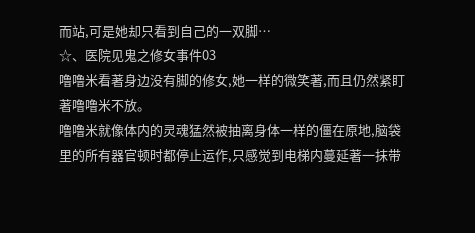而站,可是她却只看到自己的一双脚…
☆、医院见鬼之修女事件03
噜噜米看著身边没有脚的修女,她一样的微笑著,而且仍然紧盯著噜噜米不放。
噜噜米就像体内的灵魂猛然被抽离身体一样的僵在原地,脑袋里的所有器官顿时都停止运作,只感觉到电梯内蔓延著一抹带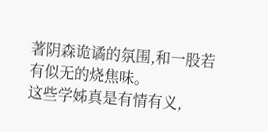著阴森诡谲的氛围,和一股若有似无的烧焦味。
这些学姊真是有情有义,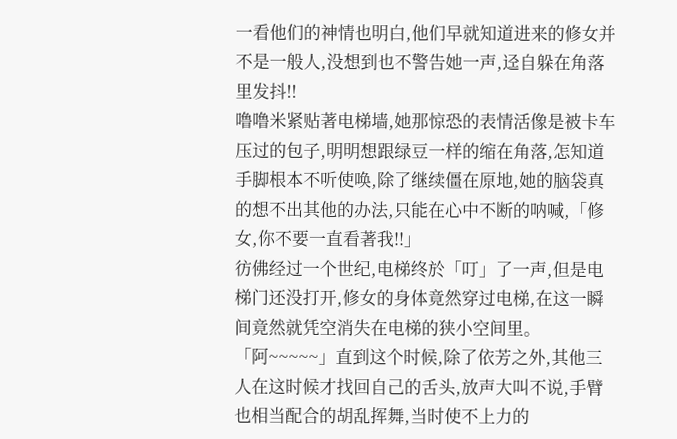一看他们的神情也明白,他们早就知道进来的修女并不是一般人,没想到也不警告她一声,迳自躲在角落里发抖!!
噜噜米紧贴著电梯墙,她那惊恐的表情活像是被卡车压过的包子,明明想跟绿豆一样的缩在角落,怎知道手脚根本不听使唤,除了继续僵在原地,她的脑袋真的想不出其他的办法,只能在心中不断的呐喊,「修女,你不要一直看著我!!」
彷佛经过一个世纪,电梯终於「叮」了一声,但是电梯门还没打开,修女的身体竟然穿过电梯,在这一瞬间竟然就凭空消失在电梯的狭小空间里。
「阿~~~~~」直到这个时候,除了依芳之外,其他三人在这时候才找回自己的舌头,放声大叫不说,手臂也相当配合的胡乱挥舞,当时使不上力的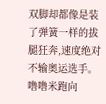双脚却都像是装了弹簧一样的拔腿狂奔,速度绝对不输奥运选手。
噜噜米跑向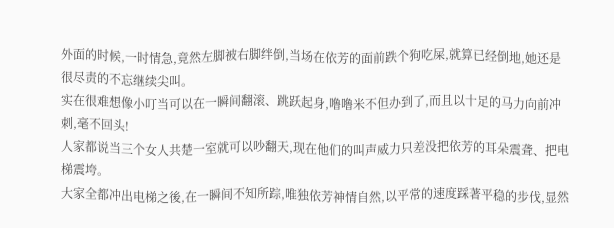外面的时候,一时情急,竟然左脚被右脚绊倒,当场在依芳的面前跌个狗吃屎,就算已经倒地,她还是很尽责的不忘继续尖叫。
实在很难想像小叮当可以在一瞬间翻滚、跳跃起身,噜噜米不但办到了,而且以十足的马力向前冲刺,毫不回头!
人家都说当三个女人共楚一室就可以吵翻天,现在他们的叫声威力只差没把依芳的耳朵震聋、把电梯震垮。
大家全都冲出电梯之後,在一瞬间不知所踪,唯独依芳神情自然,以平常的速度踩著平稳的步伐,显然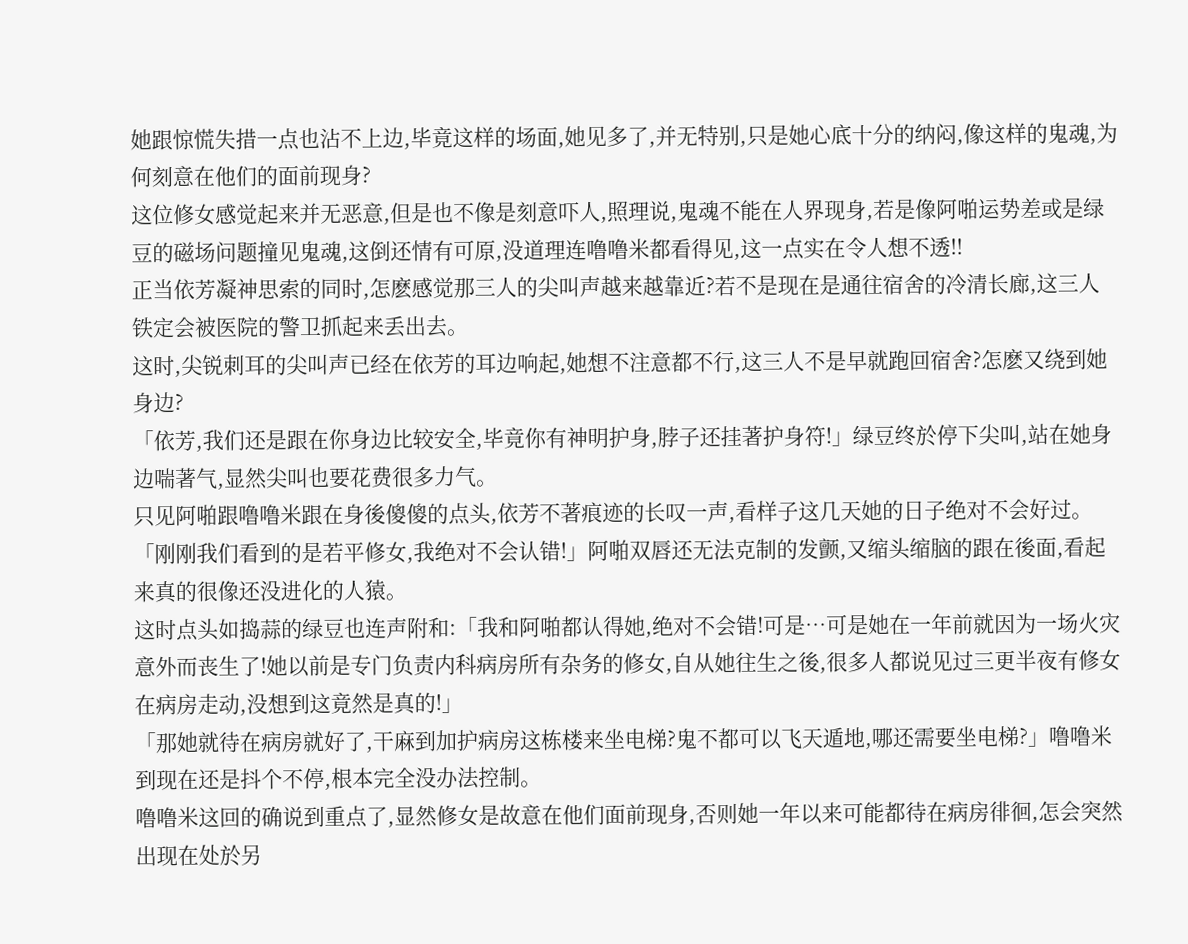她跟惊慌失措一点也沾不上边,毕竟这样的场面,她见多了,并无特别,只是她心底十分的纳闷,像这样的鬼魂,为何刻意在他们的面前现身?
这位修女感觉起来并无恶意,但是也不像是刻意吓人,照理说,鬼魂不能在人界现身,若是像阿啪运势差或是绿豆的磁场问题撞见鬼魂,这倒还情有可原,没道理连噜噜米都看得见,这一点实在令人想不透!!
正当依芳凝神思索的同时,怎麽感觉那三人的尖叫声越来越靠近?若不是现在是通往宿舍的冷清长廊,这三人铁定会被医院的警卫抓起来丢出去。
这时,尖锐刺耳的尖叫声已经在依芳的耳边响起,她想不注意都不行,这三人不是早就跑回宿舍?怎麽又绕到她身边?
「依芳,我们还是跟在你身边比较安全,毕竟你有神明护身,脖子还挂著护身符!」绿豆终於停下尖叫,站在她身边喘著气,显然尖叫也要花费很多力气。
只见阿啪跟噜噜米跟在身後傻傻的点头,依芳不著痕迹的长叹一声,看样子这几天她的日子绝对不会好过。
「刚刚我们看到的是若平修女,我绝对不会认错!」阿啪双唇还无法克制的发颤,又缩头缩脑的跟在後面,看起来真的很像还没进化的人猿。
这时点头如捣蒜的绿豆也连声附和:「我和阿啪都认得她,绝对不会错!可是…可是她在一年前就因为一场火灾意外而丧生了!她以前是专门负责内科病房所有杂务的修女,自从她往生之後,很多人都说见过三更半夜有修女在病房走动,没想到这竟然是真的!」
「那她就待在病房就好了,干麻到加护病房这栋楼来坐电梯?鬼不都可以飞天遁地,哪还需要坐电梯?」噜噜米到现在还是抖个不停,根本完全没办法控制。
噜噜米这回的确说到重点了,显然修女是故意在他们面前现身,否则她一年以来可能都待在病房徘徊,怎会突然出现在处於另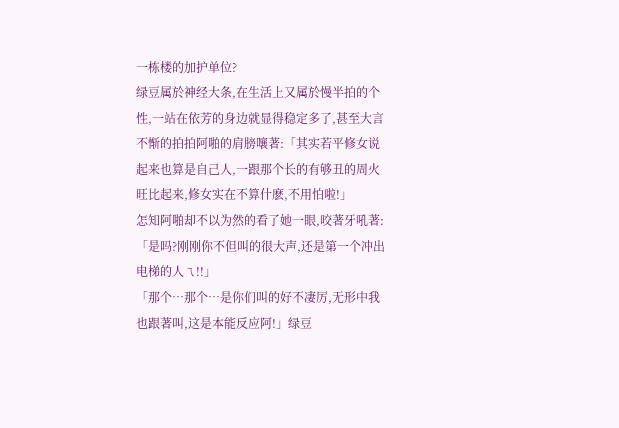一栋楼的加护单位?
绿豆属於神经大条,在生活上又属於慢半拍的个性,一站在依芳的身边就显得稳定多了,甚至大言不惭的拍拍阿啪的肩膀嚷著:「其实若平修女说起来也算是自己人,一跟那个长的有够丑的周火旺比起来,修女实在不算什麽,不用怕啦!」
怎知阿啪却不以为然的看了她一眼,咬著牙吼著:「是吗?刚刚你不但叫的很大声,还是第一个冲出电梯的人ㄟ!!」
「那个…那个…是你们叫的好不凄厉,无形中我也跟著叫,这是本能反应阿!」绿豆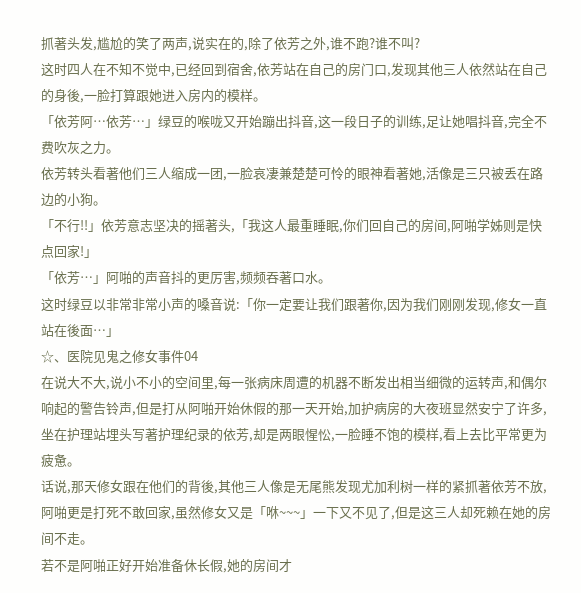抓著头发,尴尬的笑了两声,说实在的,除了依芳之外,谁不跑?谁不叫?
这时四人在不知不觉中,已经回到宿舍,依芳站在自己的房门口,发现其他三人依然站在自己的身後,一脸打算跟她进入房内的模样。
「依芳阿…依芳…」绿豆的喉咙又开始蹦出抖音,这一段日子的训练,足让她唱抖音,完全不费吹灰之力。
依芳转头看著他们三人缩成一团,一脸哀凄兼楚楚可怜的眼神看著她,活像是三只被丢在路边的小狗。
「不行!!」依芳意志坚决的摇著头,「我这人最重睡眠,你们回自己的房间,阿啪学姊则是快点回家!」
「依芳…」阿啪的声音抖的更厉害,频频吞著口水。
这时绿豆以非常非常小声的嗓音说:「你一定要让我们跟著你,因为我们刚刚发现,修女一直站在後面…」
☆、医院见鬼之修女事件04
在说大不大,说小不小的空间里,每一张病床周遭的机器不断发出相当细微的运转声,和偶尔响起的警告铃声,但是打从阿啪开始休假的那一天开始,加护病房的大夜班显然安宁了许多,坐在护理站埋头写著护理纪录的依芳,却是两眼惺忪,一脸睡不饱的模样,看上去比平常更为疲惫。
话说,那天修女跟在他们的背後,其他三人像是无尾熊发现尤加利树一样的紧抓著依芳不放,阿啪更是打死不敢回家,虽然修女又是「咻~~~」一下又不见了,但是这三人却死赖在她的房间不走。
若不是阿啪正好开始准备休长假,她的房间才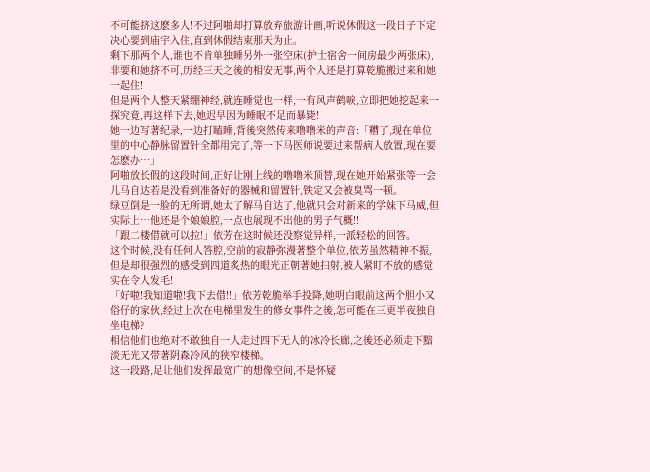不可能挤这麽多人!不过阿啪却打算放弃旅游计画,听说休假这一段日子下定决心要到庙宇入住,直到休假结束那天为止。
剩下那两个人,谁也不肯单独睡另外一张空床(护士宿舍一间房最少两张床),非要和她挤不可,历经三天之後的相安无事,两个人还是打算乾脆搬过来和她一起住!
但是两个人整天紧绷神经,就连睡觉也一样,一有风声鹤唳,立即把她挖起来一探究竟,再这样下去,她迟早因为睡眠不足而暴毙!
她一边写著纪录,一边打瞌睡,背後突然传来噜噜米的声音:「糟了,现在单位里的中心静脉留置针全都用完了,等一下马医师说要过来帮病人放置,现在要怎麽办…」
阿啪放长假的这段时间,正好让刚上线的噜噜米顶替,现在她开始紧张等一会儿马自达若是没看到准备好的器械和留置针,铁定又会被臭骂一顿。
绿豆倒是一脸的无所谓,她太了解马自达了,他就只会对新来的学妹下马威,但实际上…他还是个娘娘腔,一点也展现不出他的男子气概!!
「跟二楼借就可以拉!」依芳在这时候还没察觉异样,一派轻松的回答。
这个时候,没有任何人答腔,空前的寂静弥漫著整个单位,依芳虽然精神不振,但是却很强烈的感受到四道炙热的眼光正朝著她扫射,被人紧盯不放的感觉实在令人发毛!
「好啦!我知道啦!我下去借!!」依芳乾脆举手投降,她明白眼前这两个胆小又俗仔的家伙,经过上次在电梯里发生的修女事件之後,怎可能在三更半夜独自坐电梯?
相信他们也绝对不敢独自一人走过四下无人的冰冷长廊,之後还必须走下黯淡无光又带著阴森冷风的狭窄楼梯。
这一段路,足让他们发挥最宽广的想像空间,不是怀疑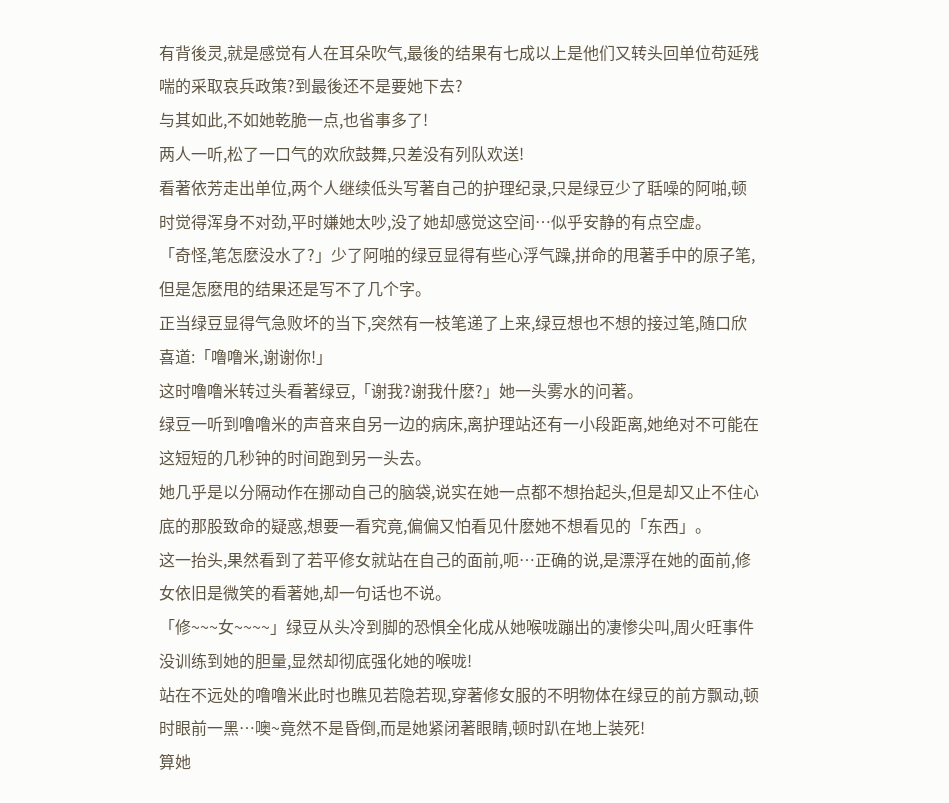有背後灵,就是感觉有人在耳朵吹气,最後的结果有七成以上是他们又转头回单位苟延残喘的采取哀兵政策?到最後还不是要她下去?
与其如此,不如她乾脆一点,也省事多了!
两人一听,松了一口气的欢欣鼓舞,只差没有列队欢送!
看著依芳走出单位,两个人继续低头写著自己的护理纪录,只是绿豆少了聒噪的阿啪,顿时觉得浑身不对劲,平时嫌她太吵,没了她却感觉这空间…似乎安静的有点空虚。
「奇怪,笔怎麽没水了?」少了阿啪的绿豆显得有些心浮气躁,拼命的甩著手中的原子笔,但是怎麽甩的结果还是写不了几个字。
正当绿豆显得气急败坏的当下,突然有一枝笔递了上来,绿豆想也不想的接过笔,随口欣喜道:「噜噜米,谢谢你!」
这时噜噜米转过头看著绿豆,「谢我?谢我什麽?」她一头雾水的问著。
绿豆一听到噜噜米的声音来自另一边的病床,离护理站还有一小段距离,她绝对不可能在这短短的几秒钟的时间跑到另一头去。
她几乎是以分隔动作在挪动自己的脑袋,说实在她一点都不想抬起头,但是却又止不住心底的那股致命的疑惑,想要一看究竟,偏偏又怕看见什麽她不想看见的「东西」。
这一抬头,果然看到了若平修女就站在自己的面前,呃…正确的说,是漂浮在她的面前,修女依旧是微笑的看著她,却一句话也不说。
「修~~~女~~~~」绿豆从头冷到脚的恐惧全化成从她喉咙蹦出的凄惨尖叫,周火旺事件没训练到她的胆量,显然却彻底强化她的喉咙!
站在不远处的噜噜米此时也瞧见若隐若现,穿著修女服的不明物体在绿豆的前方飘动,顿时眼前一黑…噢~竟然不是昏倒,而是她紧闭著眼睛,顿时趴在地上装死!
算她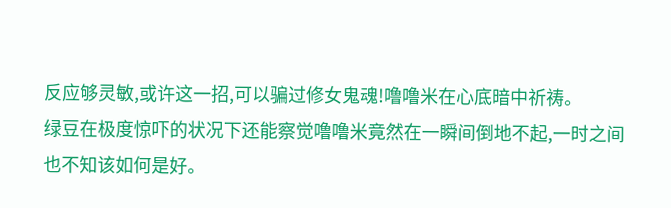反应够灵敏,或许这一招,可以骗过修女鬼魂!噜噜米在心底暗中祈祷。
绿豆在极度惊吓的状况下还能察觉噜噜米竟然在一瞬间倒地不起,一时之间也不知该如何是好。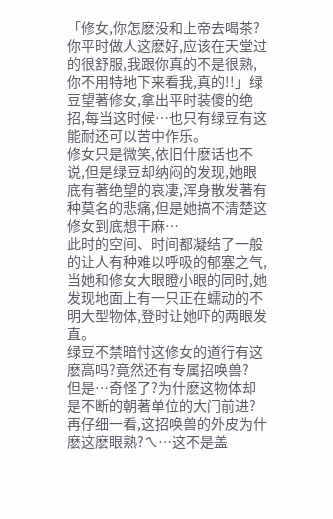「修女,你怎麽没和上帝去喝茶?你平时做人这麽好,应该在天堂过的很舒服,我跟你真的不是很熟,你不用特地下来看我,真的!!」绿豆望著修女,拿出平时装傻的绝招,每当这时候…也只有绿豆有这能耐还可以苦中作乐。
修女只是微笑,依旧什麽话也不说,但是绿豆却纳闷的发现,她眼底有著绝望的哀凄,浑身散发著有种莫名的悲痛,但是她搞不清楚这修女到底想干麻…
此时的空间、时间都凝结了一般的让人有种难以呼吸的郁塞之气,当她和修女大眼瞪小眼的同时,她发现地面上有一只正在蠕动的不明大型物体,登时让她吓的两眼发直。
绿豆不禁暗忖这修女的道行有这麽高吗?竟然还有专属招唤兽?
但是…奇怪了?为什麽这物体却是不断的朝著单位的大门前进?
再仔细一看,这招唤兽的外皮为什麽这麽眼熟?ㄟ…这不是盖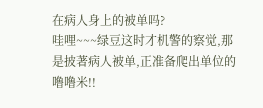在病人身上的被单吗?
哇哩~~~绿豆这时才机警的察觉,那是披著病人被单,正准备爬出单位的噜噜米!!